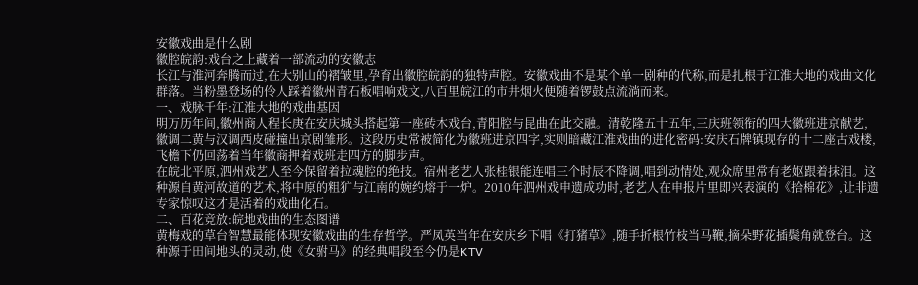安徽戏曲是什么剧
徽腔皖韵:戏台之上藏着一部流动的安徽志
长江与淮河奔腾而过,在大别山的褶皱里,孕育出徽腔皖韵的独特声腔。安徽戏曲不是某个单一剧种的代称,而是扎根于江淮大地的戏曲文化群落。当粉墨登场的伶人踩着徽州青石板唱响戏文,八百里皖江的市井烟火便随着锣鼓点流淌而来。
一、戏脉千年:江淮大地的戏曲基因
明万历年间,徽州商人程长庚在安庆城头搭起第一座砖木戏台,青阳腔与昆曲在此交融。清乾隆五十五年,三庆班领衔的四大徽班进京献艺,徽调二黄与汉调西皮碰撞出京剧雏形。这段历史常被简化为徽班进京四字,实则暗藏江淮戏曲的进化密码:安庆石牌镇现存的十二座古戏楼,飞檐下仍回荡着当年徽商押着戏班走四方的脚步声。
在皖北平原,泗州戏艺人至今保留着拉魂腔的绝技。宿州老艺人张桂银能连唱三个时辰不降调,唱到动情处,观众席里常有老妪跟着抹泪。这种源自黄河故道的艺术,将中原的粗犷与江南的婉约熔于一炉。2010年泗州戏申遗成功时,老艺人在申报片里即兴表演的《拾棉花》,让非遗专家惊叹这才是活着的戏曲化石。
二、百花竞放:皖地戏曲的生态图谱
黄梅戏的草台智慧最能体现安徽戏曲的生存哲学。严凤英当年在安庆乡下唱《打猪草》,随手折根竹枝当马鞭,摘朵野花插鬓角就登台。这种源于田间地头的灵动,使《女驸马》的经典唱段至今仍是KTV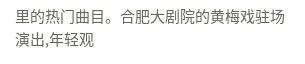里的热门曲目。合肥大剧院的黄梅戏驻场演出,年轻观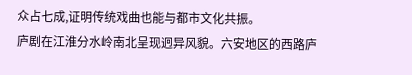众占七成,证明传统戏曲也能与都市文化共振。
庐剧在江淮分水岭南北呈现迥异风貌。六安地区的西路庐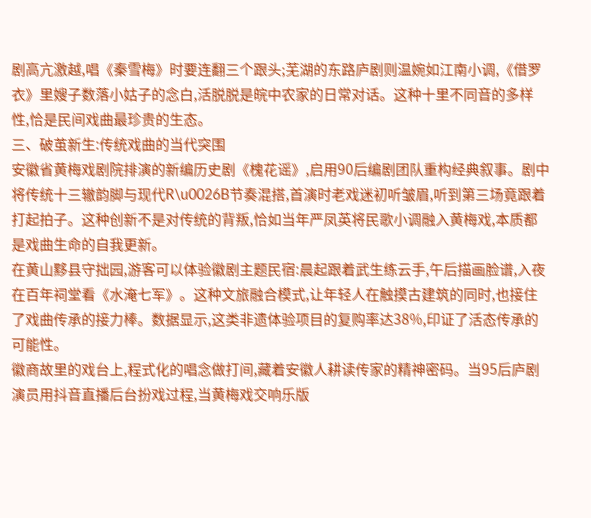剧高亢激越,唱《秦雪梅》时要连翻三个跟头;芜湖的东路庐剧则温婉如江南小调,《借罗衣》里嫂子数落小姑子的念白,活脱脱是皖中农家的日常对话。这种十里不同音的多样性,恰是民间戏曲最珍贵的生态。
三、破茧新生:传统戏曲的当代突围
安徽省黄梅戏剧院排演的新编历史剧《槐花谣》,启用90后编剧团队重构经典叙事。剧中将传统十三辙韵脚与现代R\u0026B节奏混搭,首演时老戏迷初听皱眉,听到第三场竟跟着打起拍子。这种创新不是对传统的背叛,恰如当年严凤英将民歌小调融入黄梅戏,本质都是戏曲生命的自我更新。
在黄山黟县守拙园,游客可以体验徽剧主题民宿:晨起跟着武生练云手,午后描画脸谱,入夜在百年祠堂看《水淹七军》。这种文旅融合模式,让年轻人在触摸古建筑的同时,也接住了戏曲传承的接力棒。数据显示,这类非遗体验项目的复购率达38%,印证了活态传承的可能性。
徽商故里的戏台上,程式化的唱念做打间,藏着安徽人耕读传家的精神密码。当95后庐剧演员用抖音直播后台扮戏过程,当黄梅戏交响乐版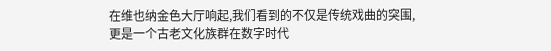在维也纳金色大厅响起,我们看到的不仅是传统戏曲的突围,更是一个古老文化族群在数字时代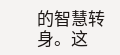的智慧转身。这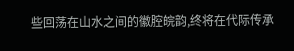些回荡在山水之间的徽腔皖韵,终将在代际传承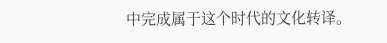中完成属于这个时代的文化转译。